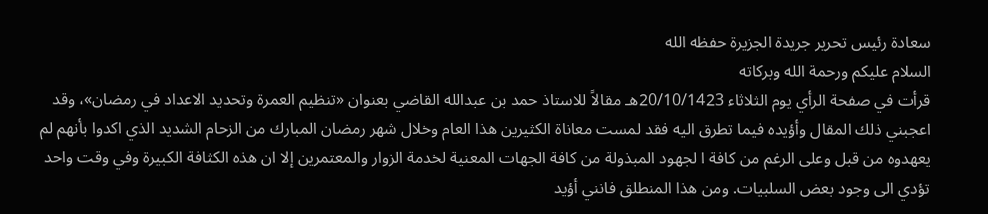سعادة رئيس تحرير جريدة الجزيرة حفظه الله
السلام عليكم ورحمة الله وبركاته
قرأت في صفحة الرأي يوم الثلاثاء 20/10/1423هـ مقالاً للاستاذ حمد بن عبدالله القاضي بعنوان «تنظيم العمرة وتحديد الاعداد في رمضان»، وقد اعجبني ذلك المقال وأؤيده فيما تطرق اليه فقد لمست معاناة الكثيرين هذا العام وخلال شهر رمضان المبارك من الزحام الشديد الذي اكدوا بأنهم لم يعهدوه من قبل وعلى الرغم من كافة ا لجهود المبذولة من كافة الجهات المعنية لخدمة الزوار والمعتمرين إلا ان هذه الكثافة الكبيرة وفي وقت واحد تؤدي الى وجود بعض السلبيات. ومن هذا المنطلق فانني أؤيد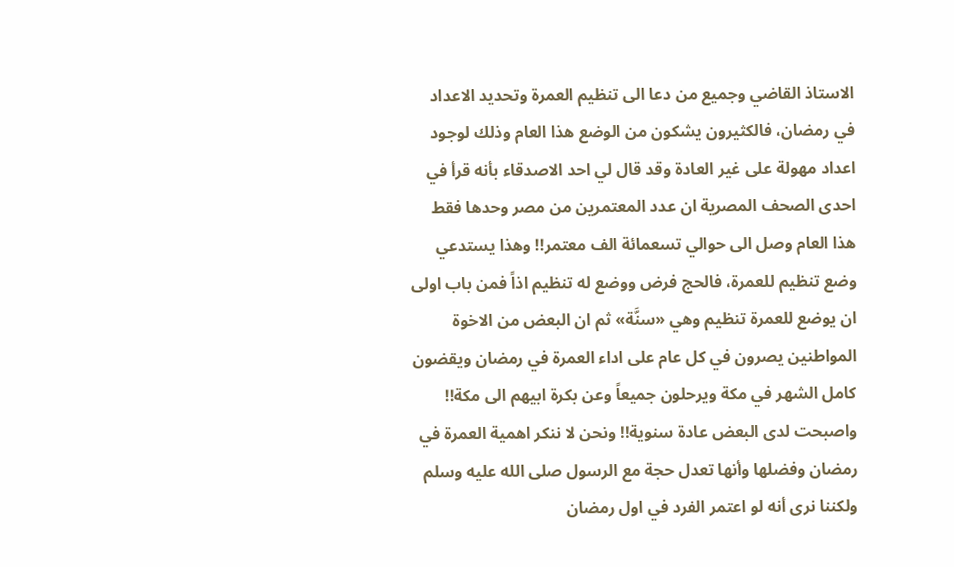الاستاذ القاضي وجميع من دعا الى تنظيم العمرة وتحديد الاعداد في رمضان، فالكثيرون يشكون من الوضع هذا العام وذلك لوجود اعداد مهولة على غير العادة وقد قال لي احد الاصدقاء بأنه قرأ في احدى الصحف المصرية ان عدد المعتمرين من مصر وحدها فقط هذا العام وصل الى حوالي تسعمائة الف معتمر!! وهذا يستدعي وضع تنظيم للعمرة، فالحج فرض ووضع له تنظيم اذاً فمن باب اولى ان يوضع للعمرة تنظيم وهي «سنَّة» ثم ان البعض من الاخوة المواطنين يصرون في كل عام على اداء العمرة في رمضان ويقضون كامل الشهر في مكة ويرحلون جميعاً وعن بكرة ابيهم الى مكة!! واصبحت لدى البعض عادة سنوية!! ونحن لا ننكر اهمية العمرة في رمضان وفضلها وأنها تعدل حجة مع الرسول صلى الله عليه وسلم ولكننا نرى أنه لو اعتمر الفرد في اول رمضان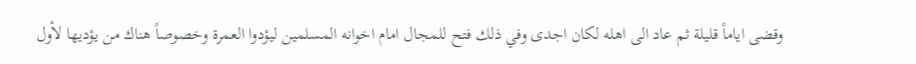وقضى اياماً قليلة ثم عاد الى اهله لكان اجدى وفي ذلك فتح للمجال امام اخوانه المسلمين ليؤدوا العمرة وخصوصاً هناك من يؤديها لأول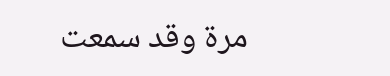مرة وقد سمعت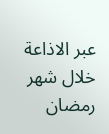عبر الاذاعة خلال شهر رمضان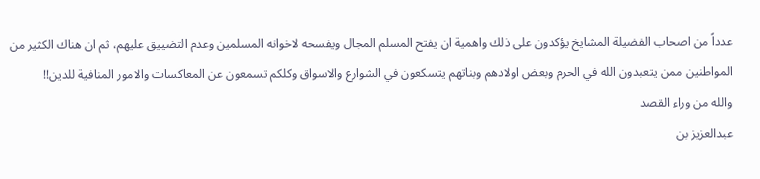عدداً من اصحاب الفضيلة المشايخ يؤكدون على ذلك واهمية ان يفتح المسلم المجال ويفسحه لاخوانه المسلمين وعدم التضييق عليهم، ثم ان هناك الكثير من المواطنين ممن يتعبدون الله في الحرم وبعض اولادهم وبناتهم يتسكعون في الشوارع والاسواق وكلكم تسمعون عن المعاكسات والامور المنافية للدين!!
والله من وراء القصد
عبدالعزيز بن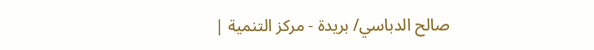صالح الدباسي/ بريدة - مركز التنمية |